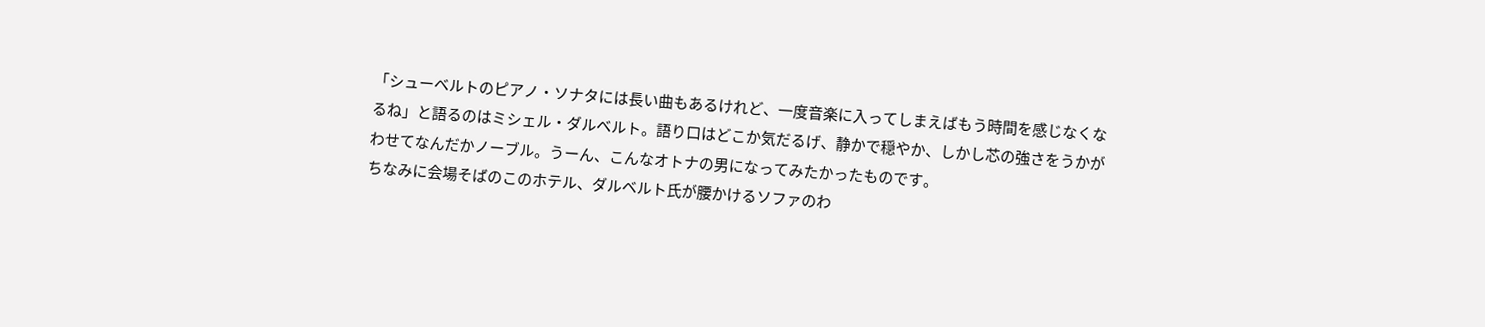「シューベルトのピアノ・ソナタには長い曲もあるけれど、一度音楽に入ってしまえばもう時間を感じなくなるね」と語るのはミシェル・ダルベルト。語り口はどこか気だるげ、静かで穏やか、しかし芯の強さをうかがわせてなんだかノーブル。うーん、こんなオトナの男になってみたかったものです。
ちなみに会場そばのこのホテル、ダルベルト氏が腰かけるソファのわ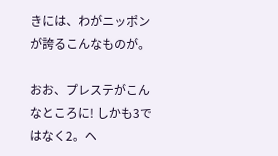きには、わがニッポンが誇るこんなものが。

おお、プレステがこんなところに! しかも3ではなく2。ヘ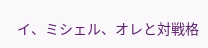イ、ミシェル、オレと対戦格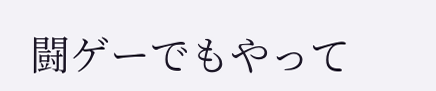闘ゲーでもやって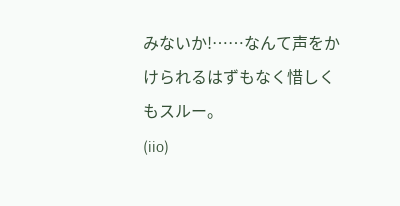みないか!……なんて声をかけられるはずもなく惜しくもスルー。
(iio)